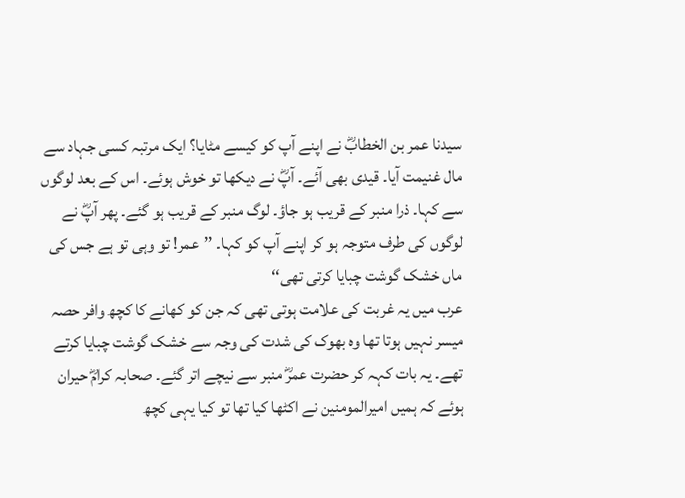سیدنا عمر بن الخطابؓ نے اپنے آپ کو کیسے مٹایا؟ ایک مرتبہ کسی جہاد سے مال غنیمت آیا۔ قیدی بھی آئے۔ آپؓ نے دیکھا تو خوش ہوئے۔ اس کے بعد لوگوں سے کہا۔ ذرا منبر کے قریب ہو جاؤ۔ لوگ منبر کے قریب ہو گئے۔ پھر آپؓ نے لوگوں کی طرف متوجہ ہو کر اپنے آپ کو کہا۔ ’’عمر! تو وہی تو ہے جس کی ماں خشک گوشت چبایا کرتی تھی‘‘
عرب میں یہ غربت کی علامت ہوتی تھی کہ جن کو کھانے کا کچھ وافر حصہ میسر نہیں ہوتا تھا وہ بھوک کی شدت کی وجہ سے خشک گوشت چبایا کرتے تھے۔ یہ بات کہہ کر حضرت عمرؓ منبر سے نیچے اتر گئے۔ صحابہ کرامؓ حیران ہوئے کہ ہمیں امیرالمومنین نے اکٹھا کیا تھا تو کیا یہی کچھ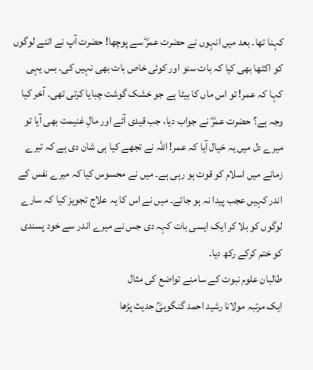کہنا تھا۔ بعد میں انہوں نے حضرت عمرؓ سے پوچھا! حضرت آپ نے اتنے لوگوں کو اکٹھا بھی کیا کہ بات سنو اور کوئی خاص بات بھی نہیں کی۔ بس یہی کہا کہ عمر! تو اس ماں کا بیٹا ہے جو خشک گوشت چبایا کرتی تھی۔ آخر کیا وجہ ہے؟ حضرت عمرؓ نے جواب دیا، جب قیدی آئے اور مالِ غنیمت بھی آیا تو میرے دل میں یہ خیال آیا کہ عمر! اللہ نے تجھے کیا ہی شان دی ہے کہ تیرے زمانے میں اسلام کو قوت ہو رہی ہے۔ میں نے محسوس کیا کہ میرے نفس کے اندر کہیں عجب پیدا نہ ہو جائے۔ میں نے اس کا یہ علاج تجویز کیا کہ سارے لوگوں کو بلا کر ایک ایسی بات کہہ دی جس نے میرے اندر سے خود پسندی کو ختم کرکے رکھ دیا۔
طالبان علوم نبوت کے سامنے تواضع کی مثال
ایک مرتبہ مولانا رشید احمد گنگوہیؒ حدیث پڑھا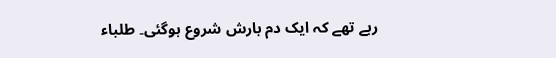رہے تھے کہ ایک دم بارش شروع ہوگئی۔ طلباء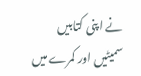نے اپنی کتابیں سمیٹیں اور کمرے میں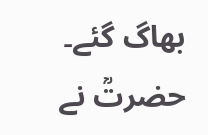بھاگ گئے۔ حضرتؒ نے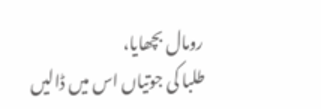رومال بچھایا،
طلبا کی جوتیاں اس میں ڈالیں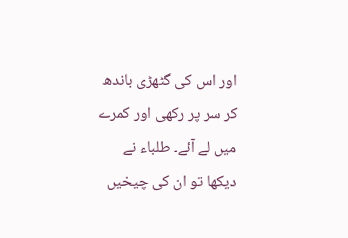اور اس کی گٹھڑی باندھ کر سر پر رکھی اور کمرے میں لے آئے۔ طلباء نے دیکھا تو ان کی چیخیں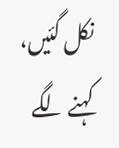نکل گئیں، کہنے لگے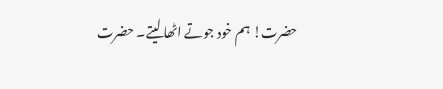حضرت! ہم خود جوتے اٹھا لیتے۔ حضرت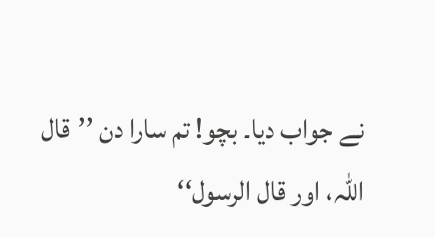نے جواب دیا۔ بچو! تم سارا دن ’’قال اللہ، اور قال الرسول‘‘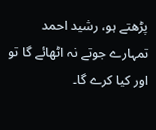پڑھتے ہو، رشید احمد تمہارے جوتے نہ اٹھائے گا تو اور کیا کرے گا۔